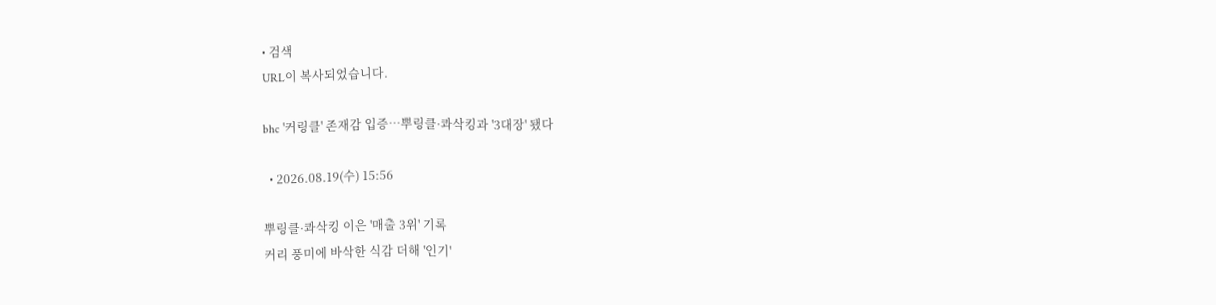• 검색
URL이 복사되었습니다.

bhc '커링클' 존재감 입증…뿌링클·콰삭킹과 '3대장' 됐다

  • 2026.08.19(수) 15:56

뿌링클·콰삭킹 이은 '매출 3위' 기록
커리 풍미에 바삭한 식감 더해 '인기'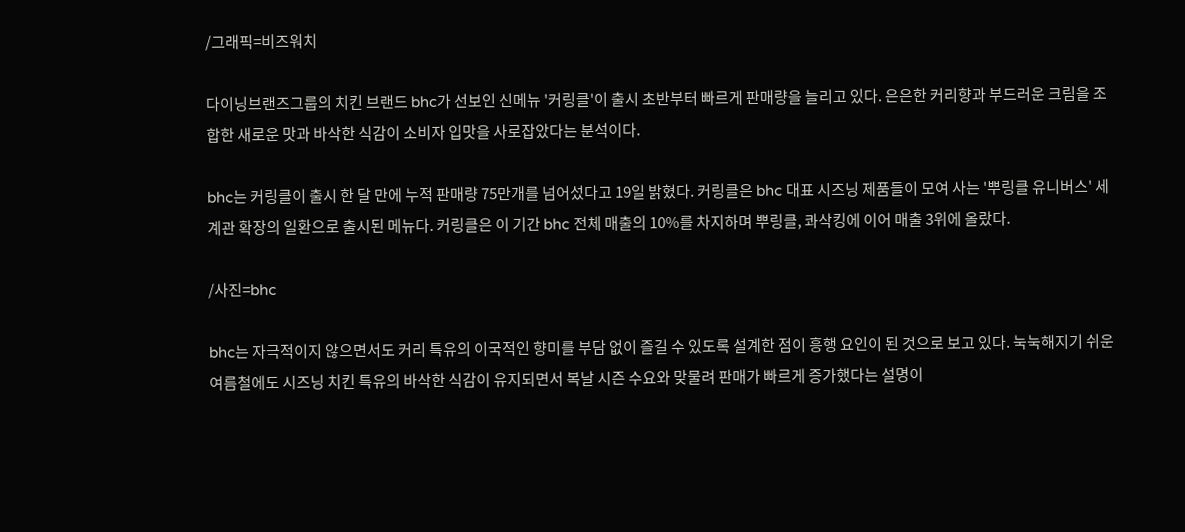/그래픽=비즈워치

다이닝브랜즈그룹의 치킨 브랜드 bhc가 선보인 신메뉴 '커링클'이 출시 초반부터 빠르게 판매량을 늘리고 있다. 은은한 커리향과 부드러운 크림을 조합한 새로운 맛과 바삭한 식감이 소비자 입맛을 사로잡았다는 분석이다.

bhc는 커링클이 출시 한 달 만에 누적 판매량 75만개를 넘어섰다고 19일 밝혔다. 커링클은 bhc 대표 시즈닝 제품들이 모여 사는 '뿌링클 유니버스' 세계관 확장의 일환으로 출시된 메뉴다. 커링클은 이 기간 bhc 전체 매출의 10%를 차지하며 뿌링클, 콰삭킹에 이어 매출 3위에 올랐다.

/사진=bhc

bhc는 자극적이지 않으면서도 커리 특유의 이국적인 향미를 부담 없이 즐길 수 있도록 설계한 점이 흥행 요인이 된 것으로 보고 있다. 눅눅해지기 쉬운 여름철에도 시즈닝 치킨 특유의 바삭한 식감이 유지되면서 복날 시즌 수요와 맞물려 판매가 빠르게 증가했다는 설명이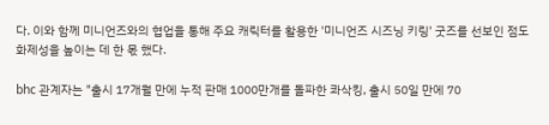다. 이와 함께 미니언즈와의 협업을 통해 주요 캐릭터를 활용한 '미니언즈 시즈닝 키링' 굿즈를 선보인 점도 화제성을 높이는 데 한 몫 했다.

bhc 관계자는 "출시 17개월 만에 누적 판매 1000만개를 돌파한 콰삭킹, 출시 50일 만에 70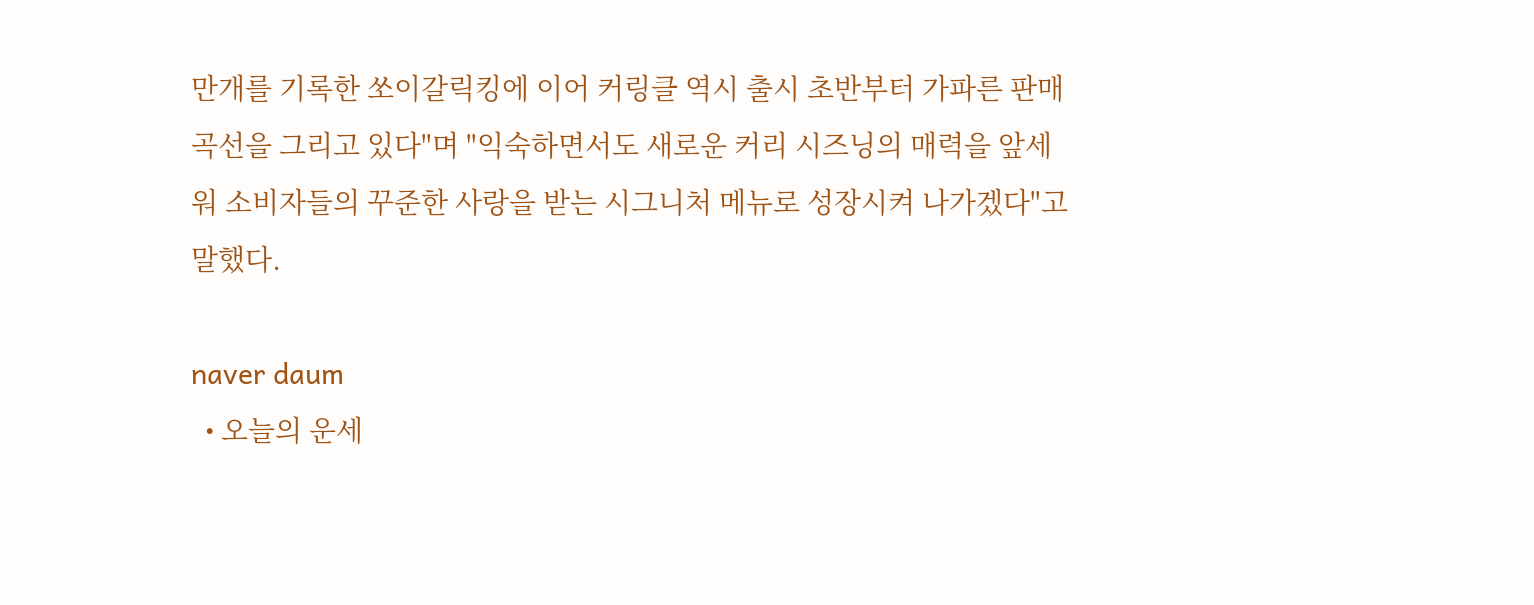만개를 기록한 쏘이갈릭킹에 이어 커링클 역시 출시 초반부터 가파른 판매 곡선을 그리고 있다"며 "익숙하면서도 새로운 커리 시즈닝의 매력을 앞세워 소비자들의 꾸준한 사랑을 받는 시그니처 메뉴로 성장시켜 나가겠다"고 말했다.

naver daum
  • 오늘의 운세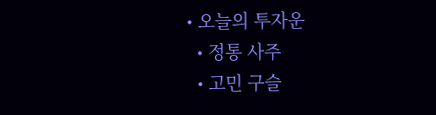• 오늘의 투자운
  • 정통 사주
  • 고민 구슬